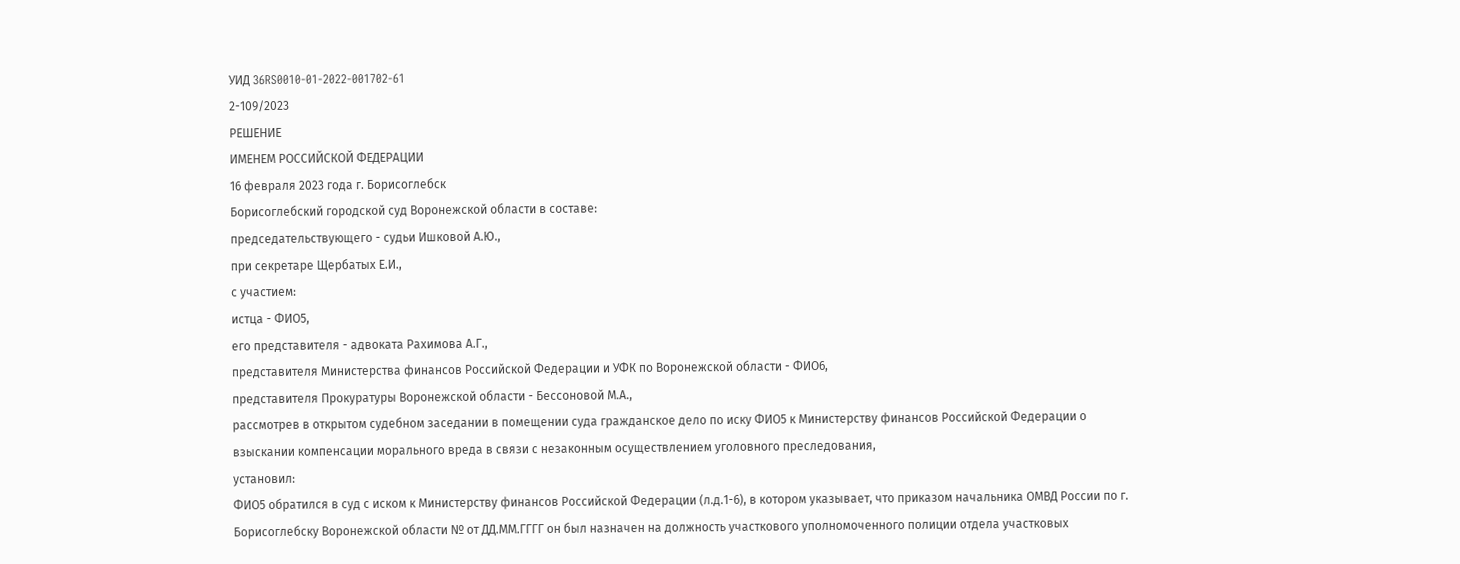УИД 36RS0010-01-2022-001702-61
2-109/2023
РЕШЕНИЕ
ИМЕНЕМ РОССИЙСКОЙ ФЕДЕРАЦИИ
16 февраля 2023 года г. Борисоглебск
Борисоглебский городской суд Воронежской области в составе:
председательствующего - судьи Ишковой А.Ю.,
при секретаре Щербатых Е.И.,
с участием:
истца - ФИО5,
его представителя - адвоката Рахимова А.Г.,
представителя Министерства финансов Российской Федерации и УФК по Воронежской области - ФИО6,
представителя Прокуратуры Воронежской области - Бессоновой М.А.,
рассмотрев в открытом судебном заседании в помещении суда гражданское дело по иску ФИО5 к Министерству финансов Российской Федерации о взыскании компенсации морального вреда в связи с незаконным осуществлением уголовного преследования,
установил:
ФИО5 обратился в суд с иском к Министерству финансов Российской Федерации (л.д.1-6), в котором указывает, что приказом начальника ОМВД России по г. Борисоглебску Воронежской области № от ДД.ММ.ГГГГ он был назначен на должность участкового уполномоченного полиции отдела участковых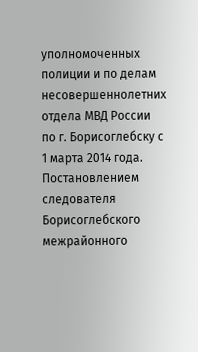уполномоченных полиции и по делам несовершеннолетних отдела МВД России по г. Борисоглебску с 1 марта 2014 года.
Постановлением следователя Борисоглебского межрайонного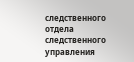следственного отдела следственного управления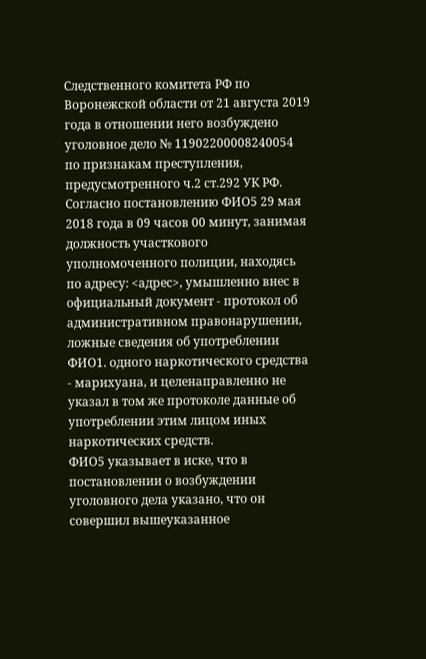Следственного комитета РФ по Воронежской области от 21 августа 2019 года в отношении него возбуждено уголовное дело № 11902200008240054 по признакам преступления, предусмотренного ч.2 ст.292 УК РФ.
Согласно постановлению ФИО5 29 мая 2018 года в 09 часов 00 минут, занимая должность участкового уполномоченного полиции, находясь по адресу: <адрес>, умышленно внес в официальный документ - протокол об административном правонарушении, ложные сведения об употреблении ФИО1. одного наркотического средства - марихуана, и целенаправленно не указал в том же протоколе данные об употреблении этим лицом иных наркотических средств.
ФИО5 указывает в иске, что в постановлении о возбуждении уголовного дела указано, что он совершил вышеуказанное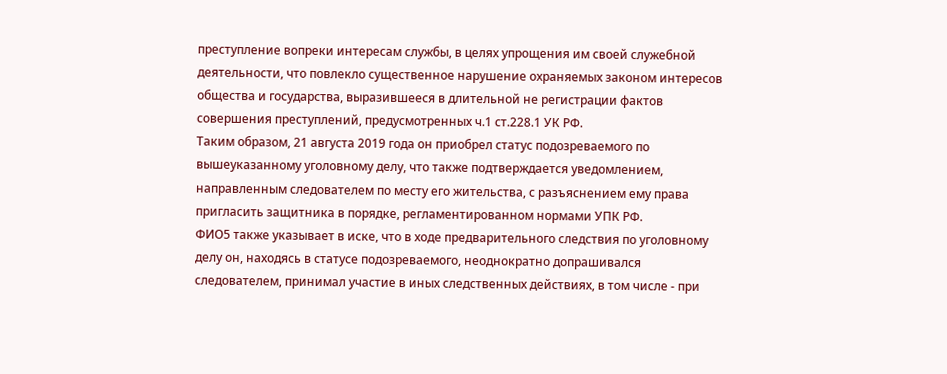преступление вопреки интересам службы, в целях упрощения им своей служебной деятельности, что повлекло существенное нарушение охраняемых законом интересов общества и государства, выразившееся в длительной не регистрации фактов совершения преступлений, предусмотренных ч.1 ст.228.1 УК РФ.
Таким образом, 21 августа 2019 года он приобрел статус подозреваемого по вышеуказанному уголовному делу, что также подтверждается уведомлением, направленным следователем по месту его жительства, с разъяснением ему права пригласить защитника в порядке, регламентированном нормами УПК РФ.
ФИО5 также указывает в иске, что в ходе предварительного следствия по уголовному делу он, находясь в статусе подозреваемого, неоднократно допрашивался следователем, принимал участие в иных следственных действиях, в том числе - при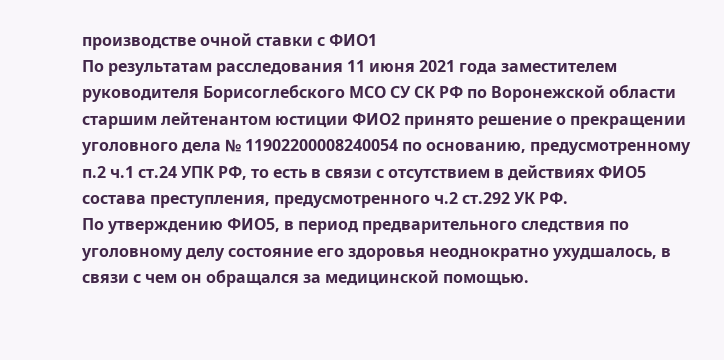производстве очной ставки с ФИО1
По результатам расследования 11 июня 2021 года заместителем руководителя Борисоглебского МСО СУ СК РФ по Воронежской области старшим лейтенантом юстиции ФИО2 принято решение о прекращении уголовного дела № 11902200008240054 по основанию, предусмотренному п.2 ч.1 ст.24 УПК РФ, то есть в связи с отсутствием в действиях ФИО5 состава преступления, предусмотренного ч.2 ст.292 УК РФ.
По утверждению ФИО5, в период предварительного следствия по уголовному делу состояние его здоровья неоднократно ухудшалось, в связи с чем он обращался за медицинской помощью.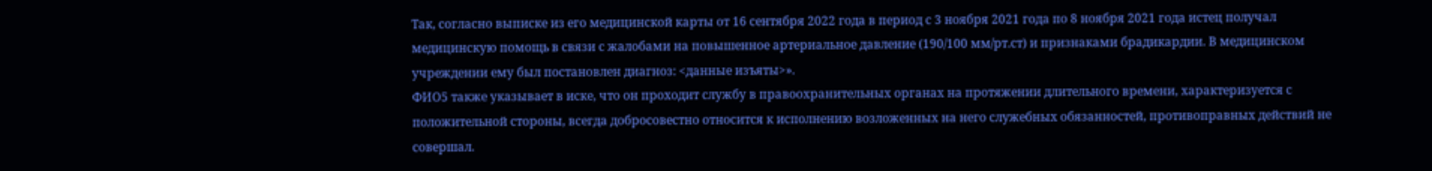Так, согласно выписке из его медицинской карты от 16 сентября 2022 года в период с 3 ноября 2021 года по 8 ноября 2021 года истец получал медицинскую помощь в связи с жалобами на повышенное артериальное давление (190/100 мм/рт.ст) и признаками брадикардии. В медицинском учреждении ему был постановлен диагноз: <данные изъяты>».
ФИО5 также указывает в иске, что он проходит службу в правоохранительных органах на протяжении длительного времени, характеризуется с положительной стороны, всегда добросовестно относится к исполнению возложенных на него служебных обязанностей, противоправных действий не совершал.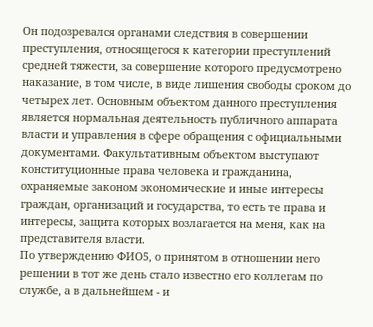Он подозревался органами следствия в совершении преступления, относящегося к категории преступлений средней тяжести, за совершение которого предусмотрено наказание, в том числе, в виде лишения свободы сроком до четырех лет. Основным объектом данного преступления является нормальная деятельность публичного аппарата власти и управления в сфере обращения с официальными документами. Факультативным объектом выступают конституционные права человека и гражданина, охраняемые законом экономические и иные интересы граждан, организаций и государства, то есть те права и интересы, защита которых возлагается на меня, как на представителя власти.
По утверждению ФИО5, о принятом в отношении него решении в тот же день стало известно его коллегам по службе, а в дальнейшем - и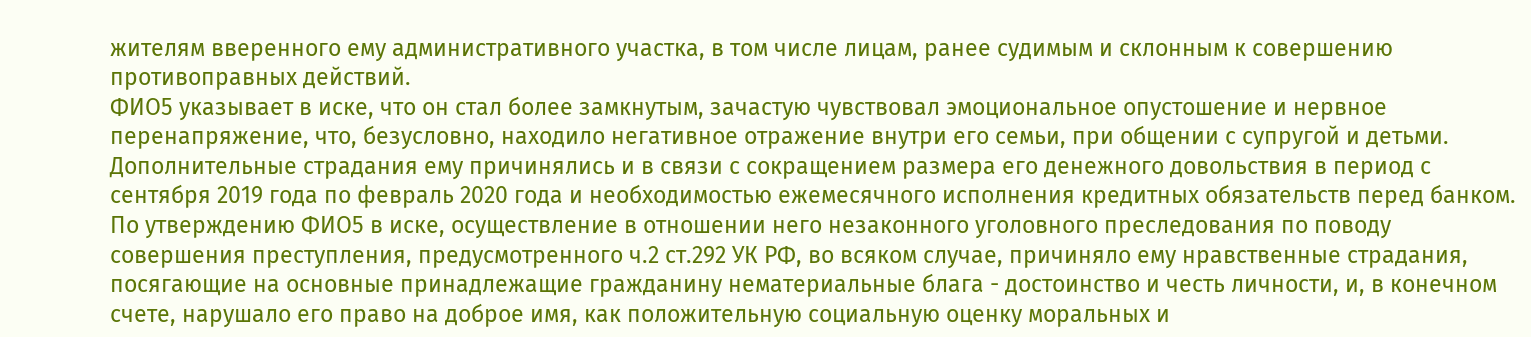жителям вверенного ему административного участка, в том числе лицам, ранее судимым и склонным к совершению противоправных действий.
ФИО5 указывает в иске, что он стал более замкнутым, зачастую чувствовал эмоциональное опустошение и нервное перенапряжение, что, безусловно, находило негативное отражение внутри его семьи, при общении с супругой и детьми. Дополнительные страдания ему причинялись и в связи с сокращением размера его денежного довольствия в период с сентября 2019 года по февраль 2020 года и необходимостью ежемесячного исполнения кредитных обязательств перед банком.
По утверждению ФИО5 в иске, осуществление в отношении него незаконного уголовного преследования по поводу совершения преступления, предусмотренного ч.2 ст.292 УК РФ, во всяком случае, причиняло ему нравственные страдания, посягающие на основные принадлежащие гражданину нематериальные блага - достоинство и честь личности, и, в конечном счете, нарушало его право на доброе имя, как положительную социальную оценку моральных и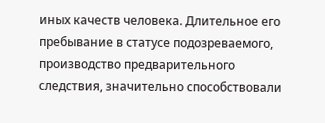иных качеств человека. Длительное его пребывание в статусе подозреваемого, производство предварительного следствия, значительно способствовали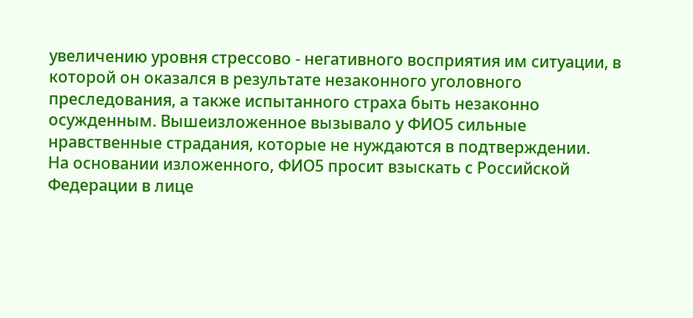увеличению уровня стрессово - негативного восприятия им ситуации, в которой он оказался в результате незаконного уголовного преследования, а также испытанного страха быть незаконно осужденным. Вышеизложенное вызывало у ФИО5 сильные нравственные страдания, которые не нуждаются в подтверждении.
На основании изложенного, ФИО5 просит взыскать с Российской Федерации в лице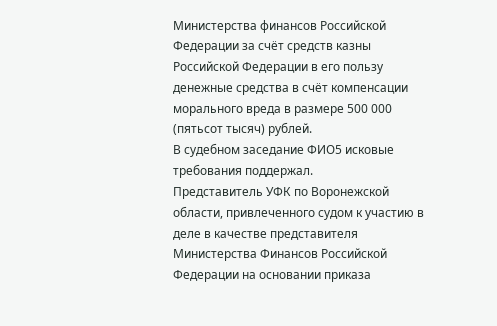Министерства финансов Российской Федерации за счёт средств казны Российской Федерации в его пользу денежные средства в счёт компенсации морального вреда в размере 500 000 (пятьсот тысяч) рублей.
В судебном заседание ФИО5 исковые требования поддержал.
Представитель УФК по Воронежской области, привлеченного судом к участию в деле в качестве представителя Министерства Финансов Российской Федерации на основании приказа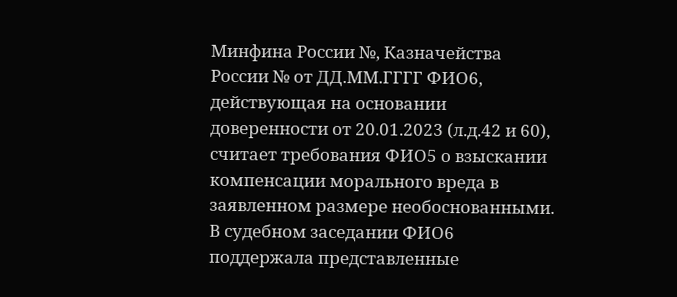Минфина России №, Казначейства России № от ДД.ММ.ГГГГ ФИО6, действующая на основании доверенности от 20.01.2023 (л.д.42 и 60), считает требования ФИО5 о взыскании компенсации морального вреда в заявленном размере необоснованными.
В судебном заседании ФИО6 поддержала представленные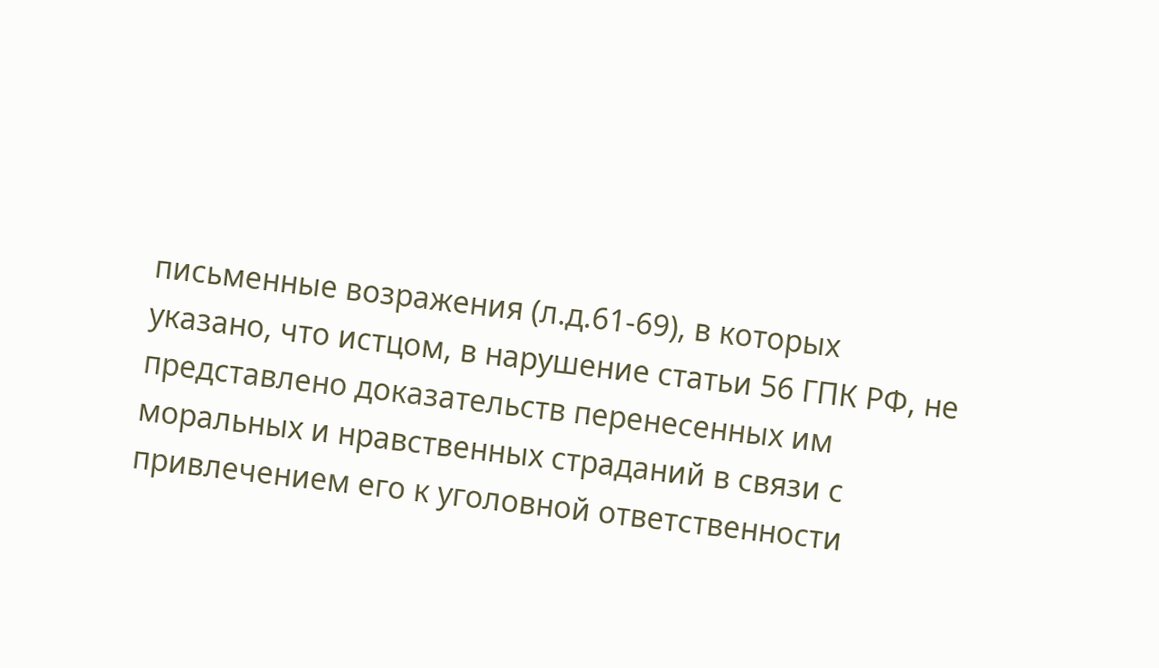письменные возражения (л.д.61-69), в которых указано, что истцом, в нарушение статьи 56 ГПК РФ, не представлено доказательств перенесенных им моральных и нравственных страданий в связи с привлечением его к уголовной ответственности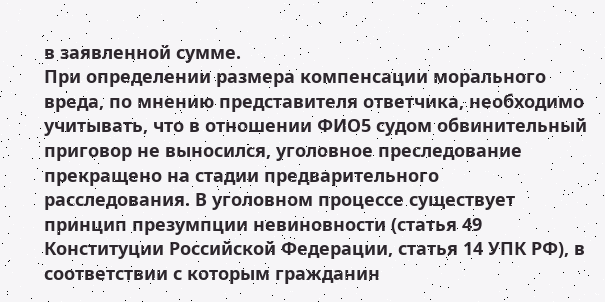в заявленной сумме.
При определении размера компенсации морального вреда, по мнению представителя ответчика, необходимо учитывать, что в отношении ФИО5 судом обвинительный приговор не выносился, уголовное преследование прекращено на стадии предварительного расследования. В уголовном процессе существует принцип презумпции невиновности (статья 49 Конституции Российской Федерации, статья 14 УПК РФ), в соответствии с которым гражданин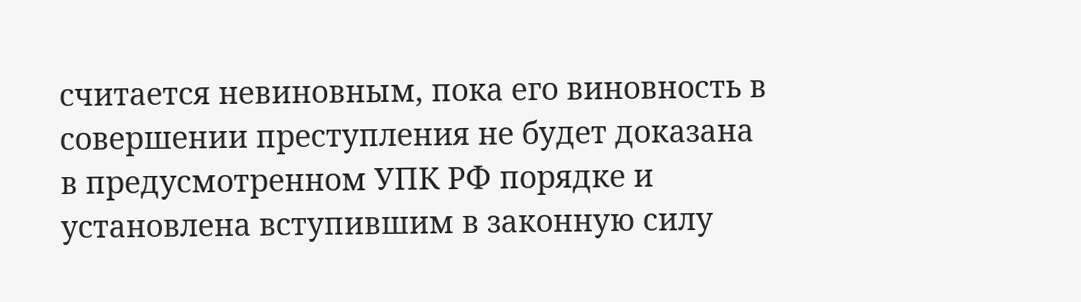считается невиновным, пока его виновность в совершении преступления не будет доказана в предусмотренном УПК РФ порядке и установлена вступившим в законную силу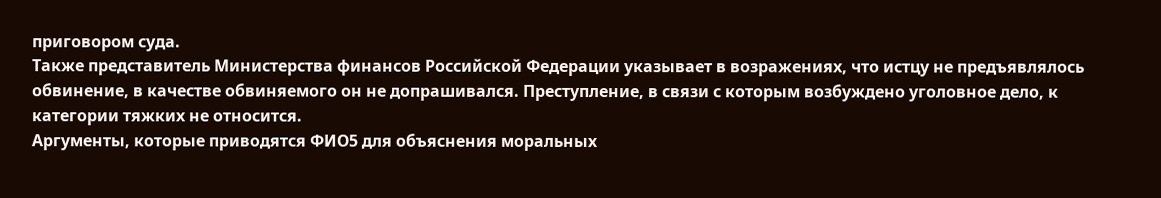приговором суда.
Также представитель Министерства финансов Российской Федерации указывает в возражениях, что истцу не предъявлялось обвинение, в качестве обвиняемого он не допрашивался. Преступление, в связи с которым возбуждено уголовное дело, к категории тяжких не относится.
Аргументы, которые приводятся ФИО5 для объяснения моральных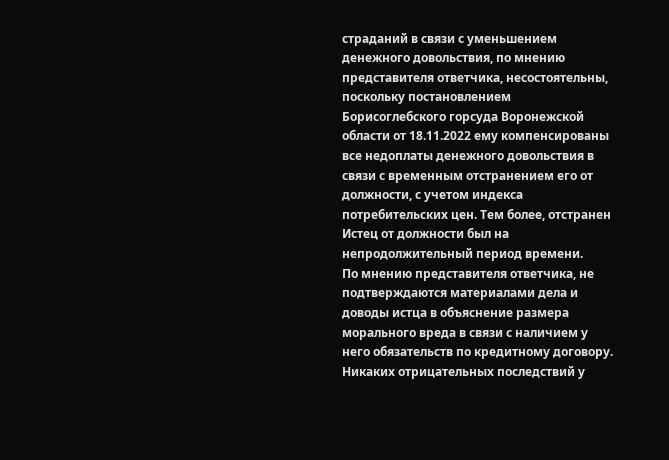страданий в связи с уменьшением денежного довольствия, по мнению представителя ответчика, несостоятельны, поскольку постановлением Борисоглебского горсуда Воронежской области от 18.11.2022 ему компенсированы все недоплаты денежного довольствия в связи с временным отстранением его от должности, с учетом индекса потребительских цен. Тем более, отстранен Истец от должности был на непродолжительный период времени.
По мнению представителя ответчика, не подтверждаются материалами дела и доводы истца в объяснение размера морального вреда в связи с наличием у него обязательств по кредитному договору. Никаких отрицательных последствий у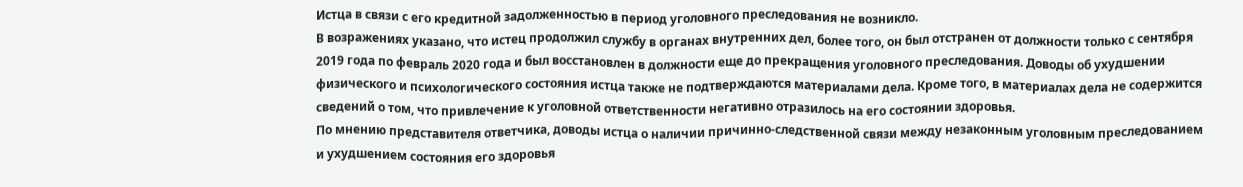Истца в связи с его кредитной задолженностью в период уголовного преследования не возникло.
В возражениях указано, что истец продолжил службу в органах внутренних дел, более того, он был отстранен от должности только с сентября 2019 года по февраль 2020 года и был восстановлен в должности еще до прекращения уголовного преследования. Доводы об ухудшении физического и психологического состояния истца также не подтверждаются материалами дела. Кроме того, в материалах дела не содержится сведений о том, что привлечение к уголовной ответственности негативно отразилось на его состоянии здоровья.
По мнению представителя ответчика, доводы истца о наличии причинно-следственной связи между незаконным уголовным преследованием и ухудшением состояния его здоровья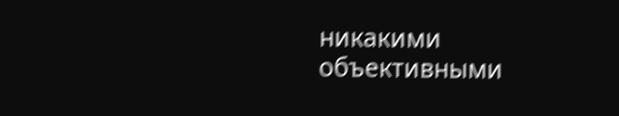никакими объективными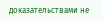доказательствами не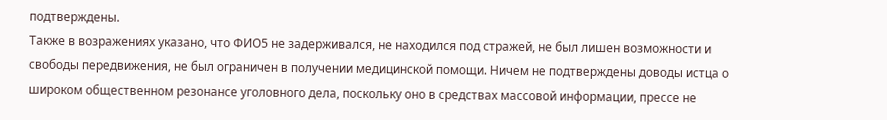подтверждены.
Также в возражениях указано, что ФИО5 не задерживался, не находился под стражей, не был лишен возможности и свободы передвижения, не был ограничен в получении медицинской помощи. Ничем не подтверждены доводы истца о широком общественном резонансе уголовного дела, поскольку оно в средствах массовой информации, прессе не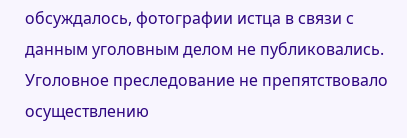обсуждалось, фотографии истца в связи с данным уголовным делом не публиковались. Уголовное преследование не препятствовало осуществлению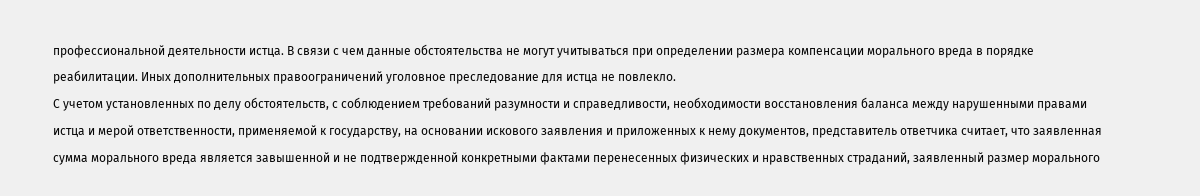профессиональной деятельности истца. В связи с чем данные обстоятельства не могут учитываться при определении размера компенсации морального вреда в порядке реабилитации. Иных дополнительных правоограничений уголовное преследование для истца не повлекло.
С учетом установленных по делу обстоятельств, с соблюдением требований разумности и справедливости, необходимости восстановления баланса между нарушенными правами истца и мерой ответственности, применяемой к государству, на основании искового заявления и приложенных к нему документов, представитель ответчика считает, что заявленная сумма морального вреда является завышенной и не подтвержденной конкретными фактами перенесенных физических и нравственных страданий, заявленный размер морального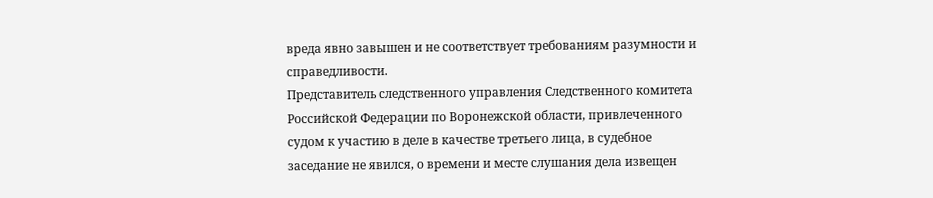вреда явно завышен и не соответствует требованиям разумности и справедливости.
Представитель следственного управления Следственного комитета Российской Федерации по Воронежской области, привлеченного судом к участию в деле в качестве третьего лица, в судебное заседание не явился, о времени и месте слушания дела извещен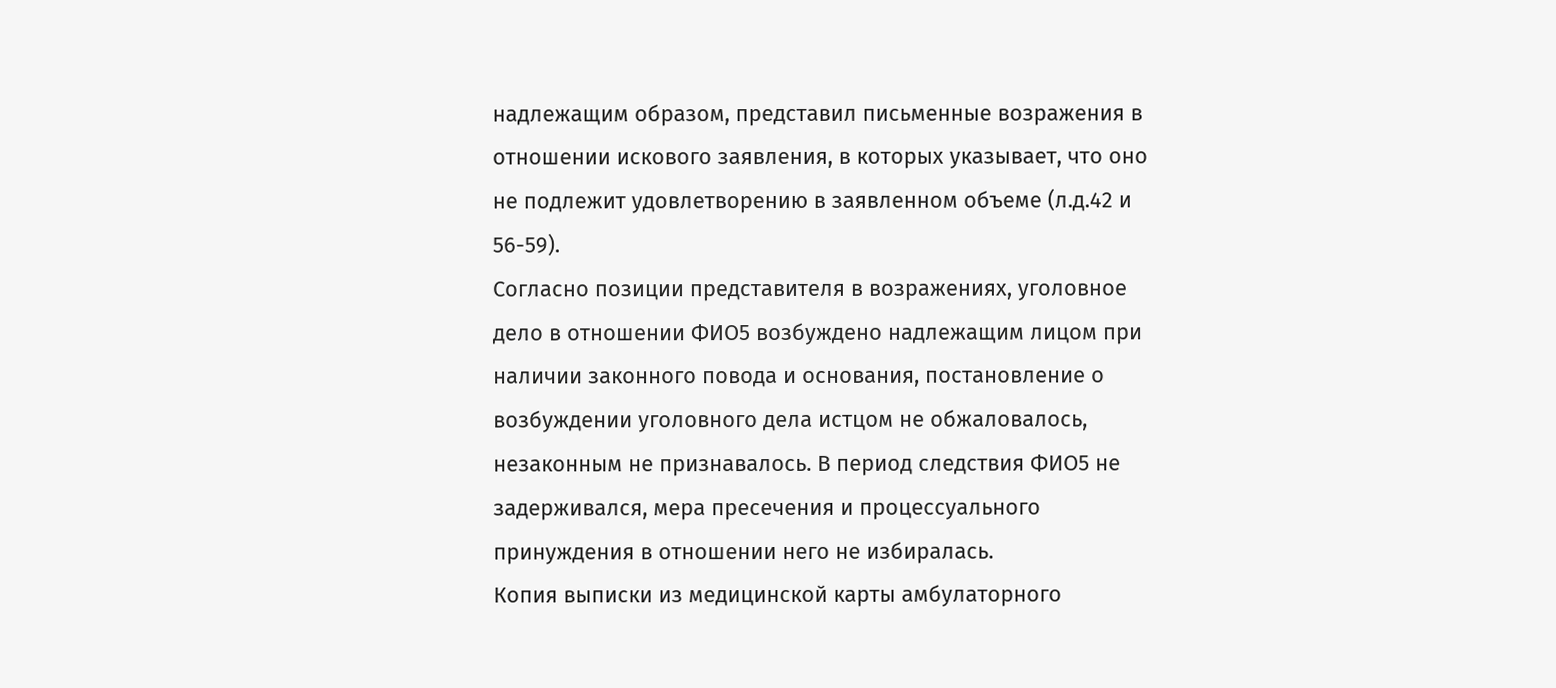надлежащим образом, представил письменные возражения в отношении искового заявления, в которых указывает, что оно не подлежит удовлетворению в заявленном объеме (л.д.42 и 56-59).
Согласно позиции представителя в возражениях, уголовное дело в отношении ФИО5 возбуждено надлежащим лицом при наличии законного повода и основания, постановление о возбуждении уголовного дела истцом не обжаловалось, незаконным не признавалось. В период следствия ФИО5 не задерживался, мера пресечения и процессуального принуждения в отношении него не избиралась.
Копия выписки из медицинской карты амбулаторного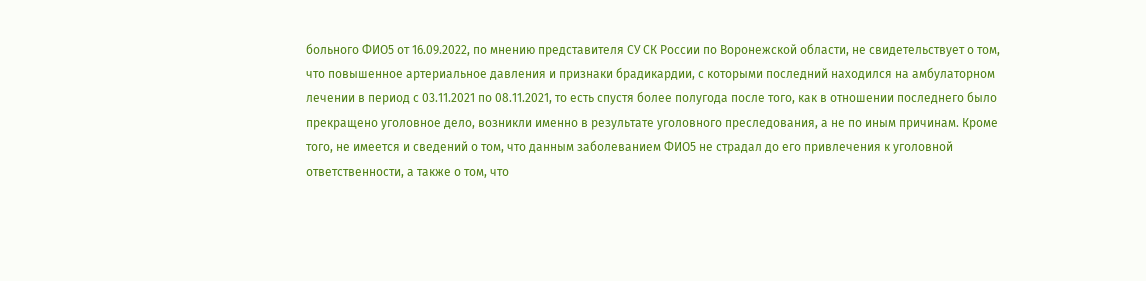больного ФИО5 от 16.09.2022, по мнению представителя СУ СК России по Воронежской области, не свидетельствует о том, что повышенное артериальное давления и признаки брадикардии, с которыми последний находился на амбулаторном лечении в период с 03.11.2021 по 08.11.2021, то есть спустя более полугода после того, как в отношении последнего было прекращено уголовное дело, возникли именно в результате уголовного преследования, а не по иным причинам. Кроме того, не имеется и сведений о том, что данным заболеванием ФИО5 не страдал до его привлечения к уголовной ответственности, а также о том, что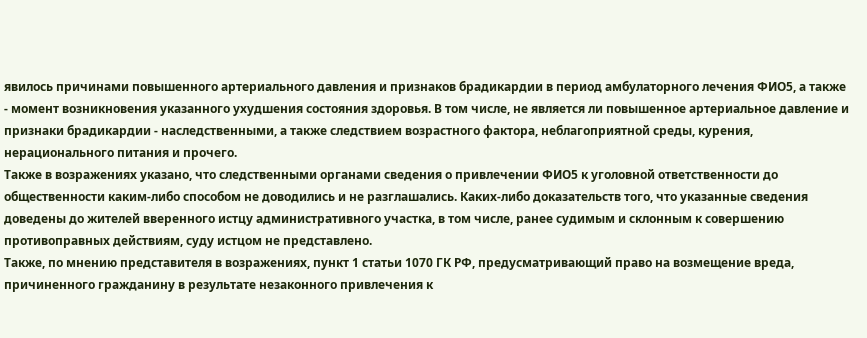явилось причинами повышенного артериального давления и признаков брадикардии в период амбулаторного лечения ФИО5, а также - момент возникновения указанного ухудшения состояния здоровья. В том числе, не является ли повышенное артериальное давление и признаки брадикардии - наследственными, а также следствием возрастного фактора, неблагоприятной среды, курения, нерационального питания и прочего.
Также в возражениях указано, что следственными органами сведения о привлечении ФИО5 к уголовной ответственности до общественности каким-либо способом не доводились и не разглашались. Каких-либо доказательств того, что указанные сведения доведены до жителей вверенного истцу административного участка, в том числе, ранее судимым и склонным к совершению противоправных действиям, суду истцом не представлено.
Также, по мнению представителя в возражениях, пункт 1 статьи 1070 ГК РФ, предусматривающий право на возмещение вреда, причиненного гражданину в результате незаконного привлечения к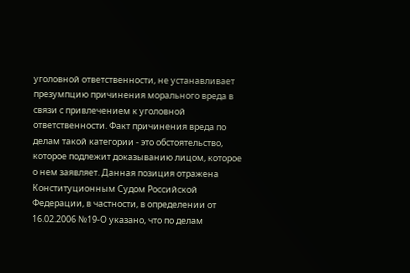уголовной ответственности, не устанавливает презумпцию причинения морального вреда в связи с привлечением к уголовной ответственности. Факт причинения вреда по делам такой категории - это обстоятельство, которое подлежит доказыванию лицом, которое о нем заявляет. Данная позиция отражена Конституционным Судом Российской Федерации, в частности, в определении от 16.02.2006 №19-О указано, что по делам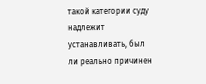такой категории суду надлежит устанавливать, был ли реально причинен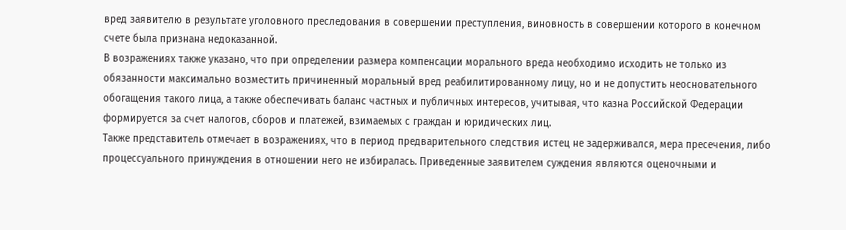вред заявителю в результате уголовного преследования в совершении преступления, виновность в совершении которого в конечном счете была признана недоказанной.
В возражениях также указано, что при определении размера компенсации морального вреда необходимо исходить не только из обязанности максимально возместить причиненный моральный вред реабилитированному лицу, но и не допустить неосновательного обогащения такого лица, а также обеспечивать баланс частных и публичных интересов, учитывая, что казна Российской Федерации формируется за счет налогов, сборов и платежей, взимаемых с граждан и юридических лиц.
Также представитель отмечает в возражениях, что в период предварительного следствия истец не задерживался, мера пресечения, либо процессуального принуждения в отношении него не избиралась. Приведенные заявителем суждения являются оценочными и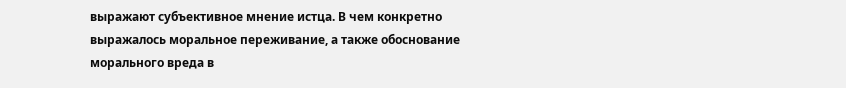выражают субъективное мнение истца. В чем конкретно выражалось моральное переживание, а также обоснование морального вреда в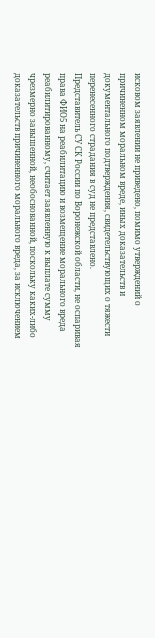исковом заявлении не приведено, помимо утверждений о причиненном моральном вреде, иных доказательств и документального подтверждения, свидетельствующих о тяжести перенесенного страдания в суд не представлено.
Представитель СУ СК России по Воронежской области, не оспаривая права ФИО5 на реабилитацию и возмещение морального вреда реабилитированному, считает заявленную к выплате сумму чрезмерно завышенной, необоснованной, поскольку каких-либо доказательств причиненного морального вреда, за исключением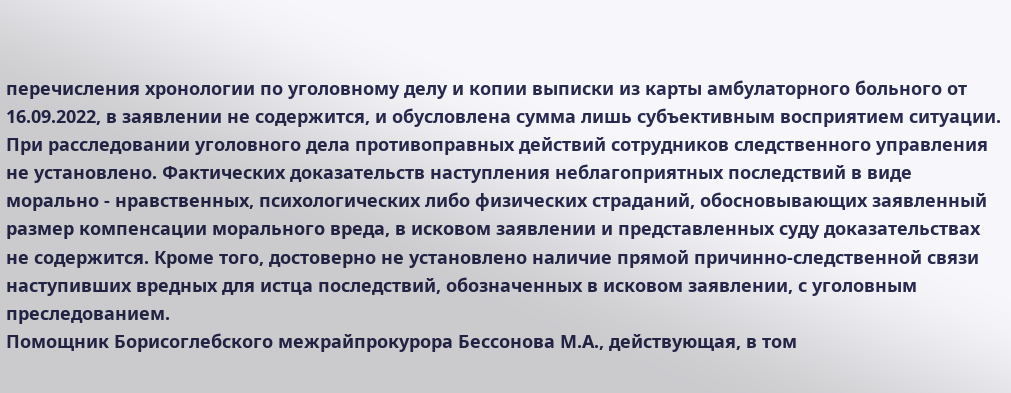перечисления хронологии по уголовному делу и копии выписки из карты амбулаторного больного от 16.09.2022, в заявлении не содержится, и обусловлена сумма лишь субъективным восприятием ситуации.
При расследовании уголовного дела противоправных действий сотрудников следственного управления не установлено. Фактических доказательств наступления неблагоприятных последствий в виде морально - нравственных, психологических либо физических страданий, обосновывающих заявленный размер компенсации морального вреда, в исковом заявлении и представленных суду доказательствах не содержится. Кроме того, достоверно не установлено наличие прямой причинно-следственной связи наступивших вредных для истца последствий, обозначенных в исковом заявлении, с уголовным преследованием.
Помощник Борисоглебского межрайпрокурора Бессонова М.А., действующая, в том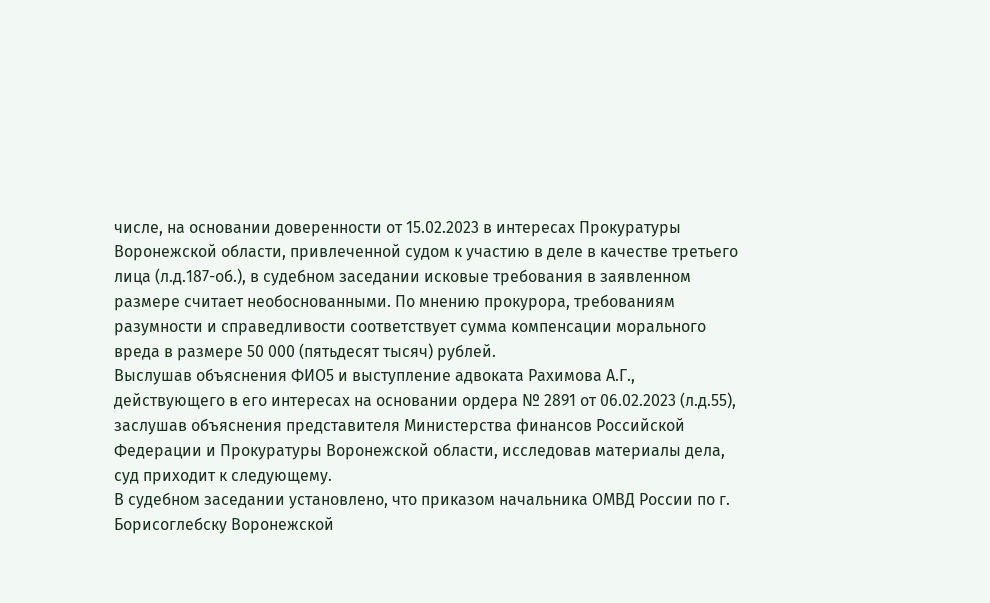числе, на основании доверенности от 15.02.2023 в интересах Прокуратуры Воронежской области, привлеченной судом к участию в деле в качестве третьего лица (л.д.187-об.), в судебном заседании исковые требования в заявленном размере считает необоснованными. По мнению прокурора, требованиям разумности и справедливости соответствует сумма компенсации морального вреда в размере 50 000 (пятьдесят тысяч) рублей.
Выслушав объяснения ФИО5 и выступление адвоката Рахимова А.Г., действующего в его интересах на основании ордера № 2891 от 06.02.2023 (л.д.55), заслушав объяснения представителя Министерства финансов Российской Федерации и Прокуратуры Воронежской области, исследовав материалы дела, суд приходит к следующему.
В судебном заседании установлено, что приказом начальника ОМВД России по г. Борисоглебску Воронежской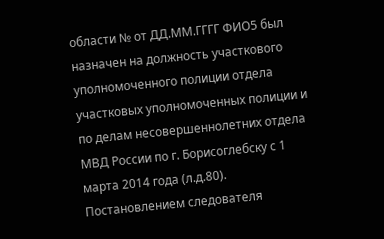области № от ДД.ММ.ГГГГ ФИО5 был назначен на должность участкового уполномоченного полиции отдела участковых уполномоченных полиции и по делам несовершеннолетних отдела МВД России по г. Борисоглебску с 1 марта 2014 года (л.д.80).
Постановлением следователя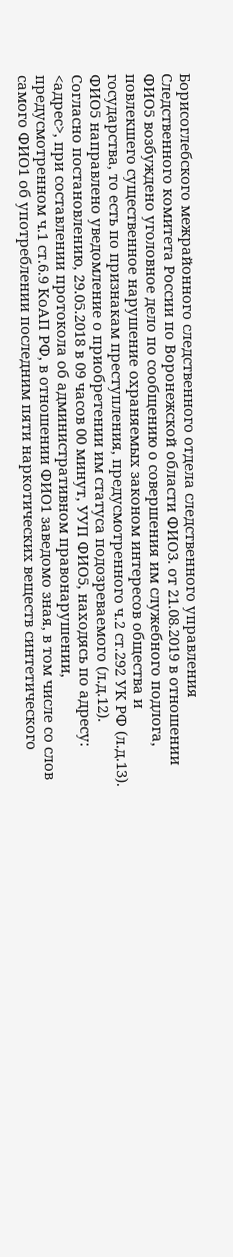Борисоглебского межрайонного следственного отдела следственного управления Следственного комитета России по Воронежской области ФИО3. от 21.08.2019 в отношении ФИО5 возбуждено уголовное дело по сообщению о совершения им служебного подлога, повлекшего существенное нарушение охраняемых законом интересов общества и государства, то есть по признакам преступления, предусмотренного ч.2 ст.292 УК РФ (л.д.13).
ФИО5 направлено уведомление о приобретении им статуса подозреваемого (л.д.12).
Согласно постановлению, 29.05.2018 в 09 часов 00 минут, УУП ФИО5, находясь по адресу: <адрес>, при составлении протокола об административном правонарушении, предусмотренном ч.1 ст.6.9 КоАП РФ, в отношении ФИО1 заведомо зная, в том числе со слов самого ФИО1 об употреблении последним пяти наркотических веществ синтетического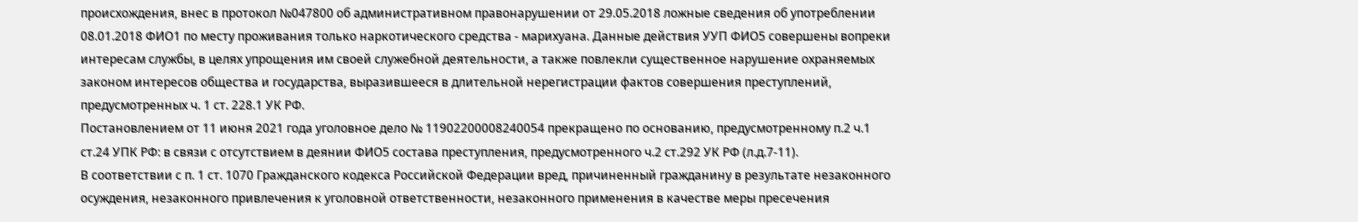происхождения, внес в протокол №047800 об административном правонарушении от 29.05.2018 ложные сведения об употреблении 08.01.2018 ФИО1 по месту проживания только наркотического средства - марихуана. Данные действия УУП ФИО5 совершены вопреки интересам службы, в целях упрощения им своей служебной деятельности, а также повлекли существенное нарушение охраняемых законом интересов общества и государства, выразившееся в длительной нерегистрации фактов совершения преступлений, предусмотренных ч. 1 ст. 228.1 УК РФ.
Постановлением от 11 июня 2021 года уголовное дело № 11902200008240054 прекращено по основанию, предусмотренному п.2 ч.1 ст.24 УПК РФ: в связи с отсутствием в деянии ФИО5 состава преступления, предусмотренного ч.2 ст.292 УК РФ (л.д.7-11).
В соответствии с п. 1 ст. 1070 Гражданского кодекса Российской Федерации вред, причиненный гражданину в результате незаконного осуждения, незаконного привлечения к уголовной ответственности, незаконного применения в качестве меры пресечения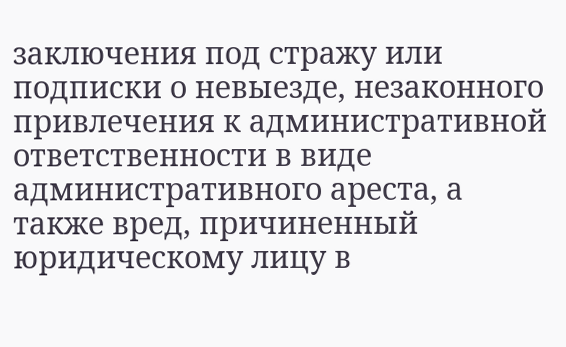заключения под стражу или подписки о невыезде, незаконного привлечения к административной ответственности в виде административного ареста, а также вред, причиненный юридическому лицу в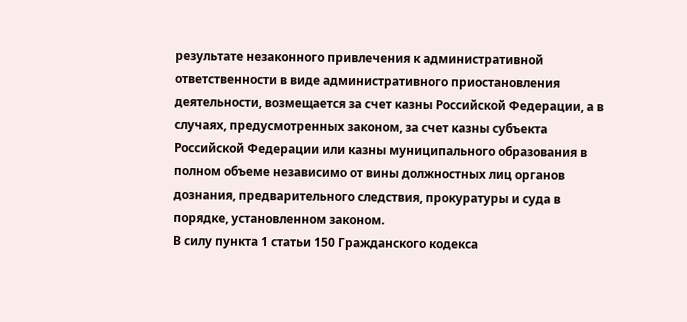результате незаконного привлечения к административной ответственности в виде административного приостановления деятельности, возмещается за счет казны Российской Федерации, а в случаях, предусмотренных законом, за счет казны субъекта Российской Федерации или казны муниципального образования в полном объеме независимо от вины должностных лиц органов дознания, предварительного следствия, прокуратуры и суда в порядке, установленном законом.
В силу пункта 1 статьи 150 Гражданского кодекса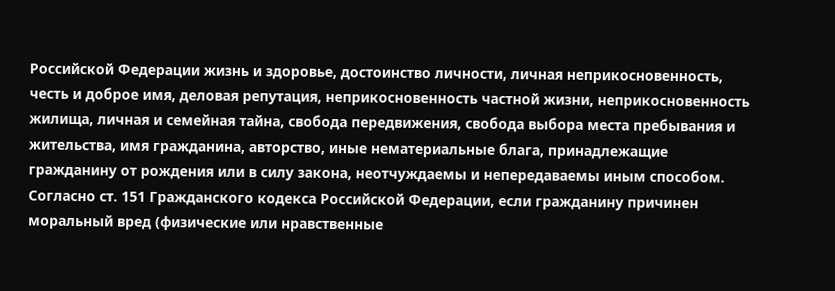Российской Федерации жизнь и здоровье, достоинство личности, личная неприкосновенность, честь и доброе имя, деловая репутация, неприкосновенность частной жизни, неприкосновенность жилища, личная и семейная тайна, свобода передвижения, свобода выбора места пребывания и жительства, имя гражданина, авторство, иные нематериальные блага, принадлежащие гражданину от рождения или в силу закона, неотчуждаемы и непередаваемы иным способом.
Согласно ст. 151 Гражданского кодекса Российской Федерации, если гражданину причинен моральный вред (физические или нравственные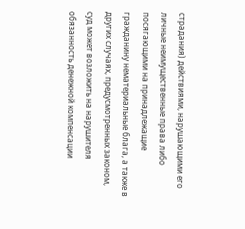страдания) действиями, нарушающими его личные неимущественные права либо посягающими на принадлежащие гражданину нематериальные блага, а также в других случаях, предусмотренных законом, суд может возложить на нарушителя обязанность денежной компенсации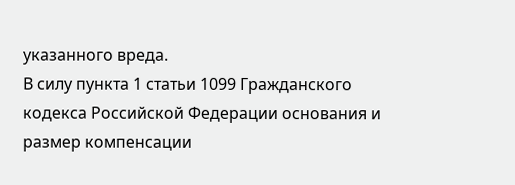указанного вреда.
В силу пункта 1 статьи 1099 Гражданского кодекса Российской Федерации основания и размер компенсации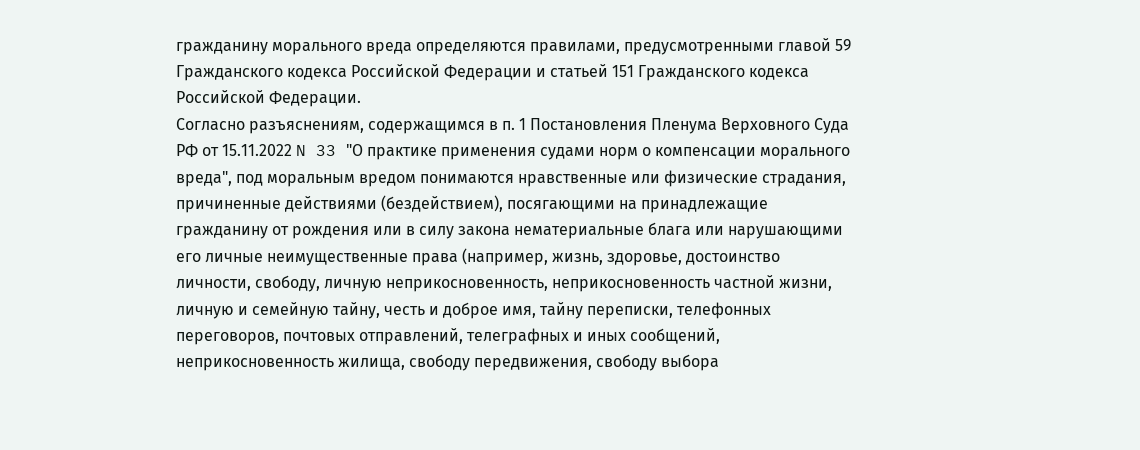гражданину морального вреда определяются правилами, предусмотренными главой 59 Гражданского кодекса Российской Федерации и статьей 151 Гражданского кодекса Российской Федерации.
Согласно разъяснениям, содержащимся в п. 1 Постановления Пленума Верховного Суда РФ от 15.11.2022 N 33 "О практике применения судами норм о компенсации морального вреда", под моральным вредом понимаются нравственные или физические страдания, причиненные действиями (бездействием), посягающими на принадлежащие гражданину от рождения или в силу закона нематериальные блага или нарушающими его личные неимущественные права (например, жизнь, здоровье, достоинство личности, свободу, личную неприкосновенность, неприкосновенность частной жизни, личную и семейную тайну, честь и доброе имя, тайну переписки, телефонных переговоров, почтовых отправлений, телеграфных и иных сообщений, неприкосновенность жилища, свободу передвижения, свободу выбора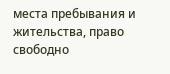места пребывания и жительства, право свободно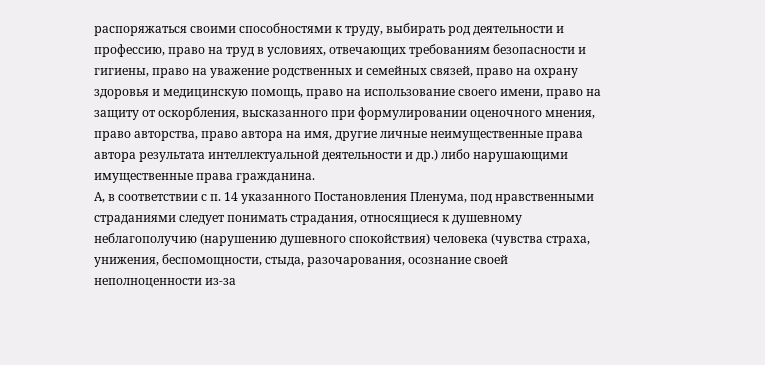распоряжаться своими способностями к труду, выбирать род деятельности и профессию, право на труд в условиях, отвечающих требованиям безопасности и гигиены, право на уважение родственных и семейных связей, право на охрану здоровья и медицинскую помощь, право на использование своего имени, право на защиту от оскорбления, высказанного при формулировании оценочного мнения, право авторства, право автора на имя, другие личные неимущественные права автора результата интеллектуальной деятельности и др.) либо нарушающими имущественные права гражданина.
А, в соответствии с п. 14 указанного Постановления Пленума, под нравственными страданиями следует понимать страдания, относящиеся к душевному неблагополучию (нарушению душевного спокойствия) человека (чувства страха, унижения, беспомощности, стыда, разочарования, осознание своей неполноценности из-за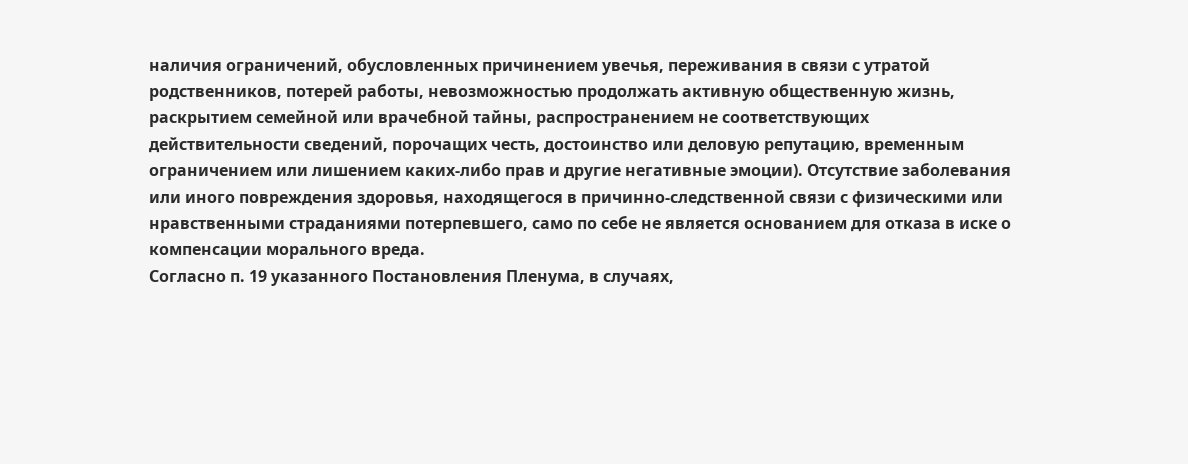наличия ограничений, обусловленных причинением увечья, переживания в связи с утратой родственников, потерей работы, невозможностью продолжать активную общественную жизнь, раскрытием семейной или врачебной тайны, распространением не соответствующих действительности сведений, порочащих честь, достоинство или деловую репутацию, временным ограничением или лишением каких-либо прав и другие негативные эмоции). Отсутствие заболевания или иного повреждения здоровья, находящегося в причинно-следственной связи с физическими или нравственными страданиями потерпевшего, само по себе не является основанием для отказа в иске о компенсации морального вреда.
Согласно п. 19 указанного Постановления Пленума, в случаях,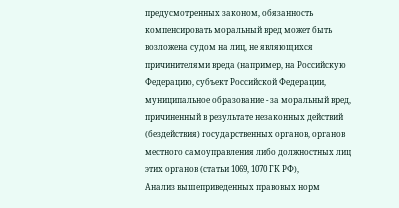предусмотренных законом, обязанность компенсировать моральный вред может быть возложена судом на лиц, не являющихся причинителями вреда (например, на Российскую Федерацию, субъект Российской Федерации, муниципальное образование - за моральный вред, причиненный в результате незаконных действий (бездействия) государственных органов, органов местного самоуправления либо должностных лиц этих органов (статьи 1069, 1070 ГК РФ),
Анализ вышеприведенных правовых норм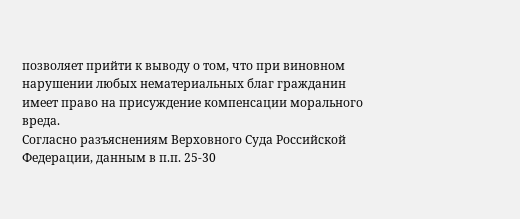позволяет прийти к выводу о том, что при виновном нарушении любых нематериальных благ гражданин имеет право на присуждение компенсации морального вреда.
Согласно разъяснениям Верховного Суда Российской Федерации, данным в п.п. 25-30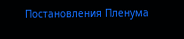Постановления Пленума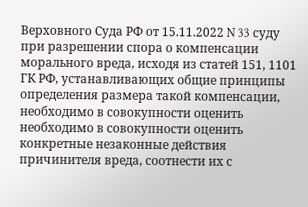Верховного Суда РФ от 15.11.2022 N 33 суду при разрешении спора о компенсации морального вреда, исходя из статей 151, 1101 ГК РФ, устанавливающих общие принципы определения размера такой компенсации, необходимо в совокупности оценить необходимо в совокупности оценить конкретные незаконные действия причинителя вреда, соотнести их с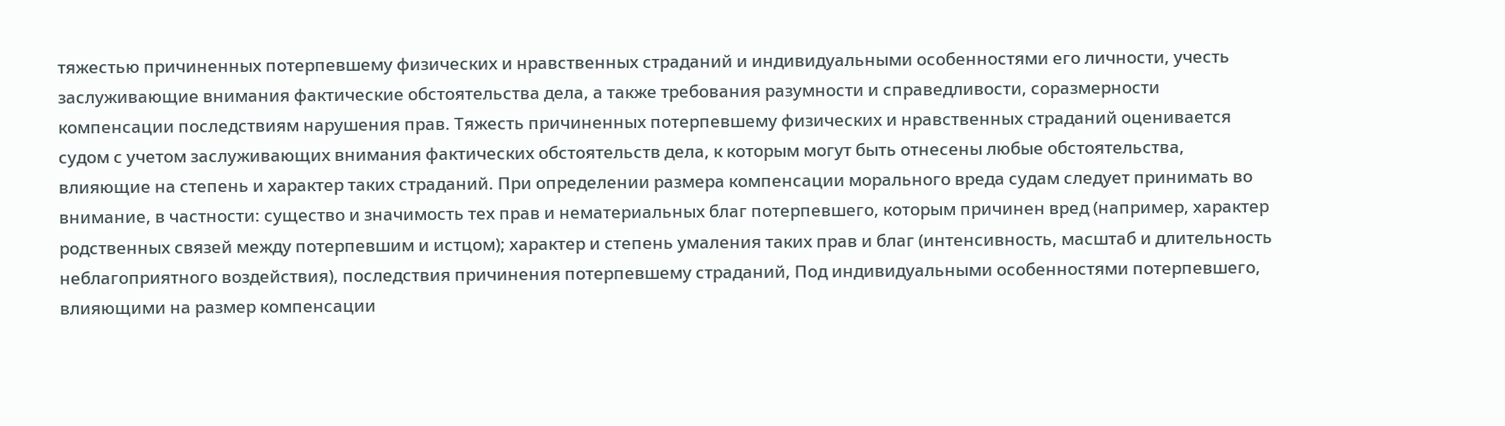тяжестью причиненных потерпевшему физических и нравственных страданий и индивидуальными особенностями его личности, учесть заслуживающие внимания фактические обстоятельства дела, а также требования разумности и справедливости, соразмерности компенсации последствиям нарушения прав. Тяжесть причиненных потерпевшему физических и нравственных страданий оценивается судом с учетом заслуживающих внимания фактических обстоятельств дела, к которым могут быть отнесены любые обстоятельства, влияющие на степень и характер таких страданий. При определении размера компенсации морального вреда судам следует принимать во внимание, в частности: существо и значимость тех прав и нематериальных благ потерпевшего, которым причинен вред (например, характер родственных связей между потерпевшим и истцом); характер и степень умаления таких прав и благ (интенсивность, масштаб и длительность неблагоприятного воздействия), последствия причинения потерпевшему страданий, Под индивидуальными особенностями потерпевшего, влияющими на размер компенсации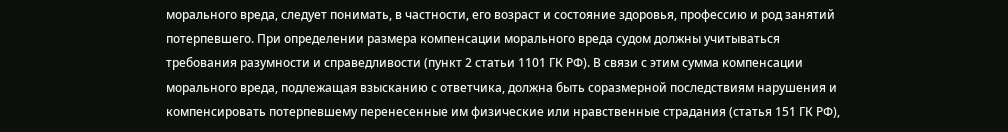морального вреда, следует понимать, в частности, его возраст и состояние здоровья, профессию и род занятий потерпевшего. При определении размера компенсации морального вреда судом должны учитываться требования разумности и справедливости (пункт 2 статьи 1101 ГК РФ). В связи с этим сумма компенсации морального вреда, подлежащая взысканию с ответчика, должна быть соразмерной последствиям нарушения и компенсировать потерпевшему перенесенные им физические или нравственные страдания (статья 151 ГК РФ),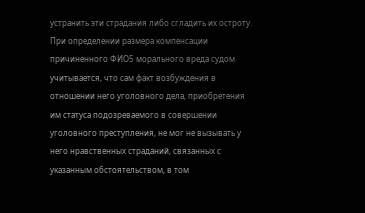устранить эти страдания либо сгладить их остроту.
При определении размера компенсации причиненного ФИО5 морального вреда судом учитывается, что сам факт возбуждения в отношении него уголовного дела, приобретения им статуса подозреваемого в совершении уголовного преступления, не мог не вызывать у него нравственных страданий, связанных с указанным обстоятельством, в том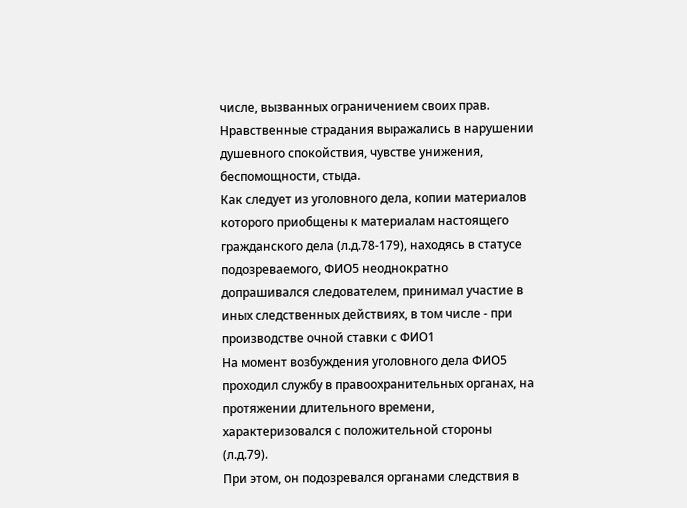числе, вызванных ограничением своих прав.
Нравственные страдания выражались в нарушении душевного спокойствия, чувстве унижения, беспомощности, стыда.
Как следует из уголовного дела, копии материалов которого приобщены к материалам настоящего гражданского дела (л.д.78-179), находясь в статусе подозреваемого, ФИО5 неоднократно допрашивался следователем, принимал участие в иных следственных действиях, в том числе - при производстве очной ставки с ФИО1
На момент возбуждения уголовного дела ФИО5 проходил службу в правоохранительных органах, на протяжении длительного времени, характеризовался с положительной стороны (л.д.79).
При этом, он подозревался органами следствия в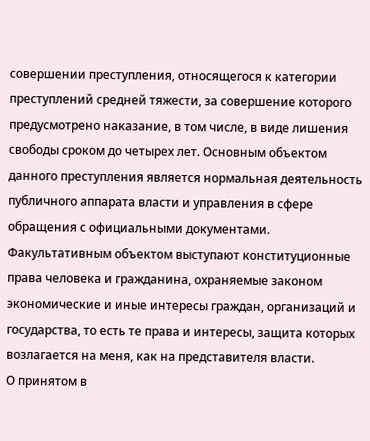совершении преступления, относящегося к категории преступлений средней тяжести, за совершение которого предусмотрено наказание, в том числе, в виде лишения свободы сроком до четырех лет. Основным объектом данного преступления является нормальная деятельность публичного аппарата власти и управления в сфере обращения с официальными документами. Факультативным объектом выступают конституционные права человека и гражданина, охраняемые законом экономические и иные интересы граждан, организаций и государства, то есть те права и интересы, защита которых возлагается на меня, как на представителя власти.
О принятом в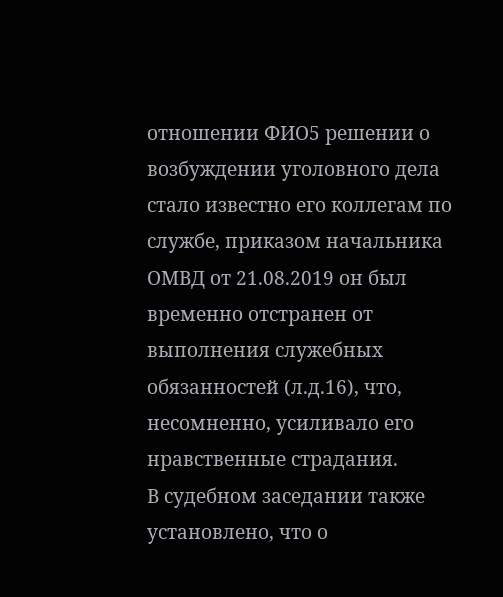отношении ФИО5 решении о возбуждении уголовного дела стало известно его коллегам по службе, приказом начальника ОМВД от 21.08.2019 он был временно отстранен от выполнения служебных обязанностей (л.д.16), что, несомненно, усиливало его нравственные страдания.
В судебном заседании также установлено, что о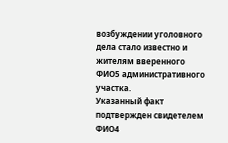возбуждении уголовного дела стало известно и жителям вверенного ФИО5 административного участка.
Указанный факт подтвержден свидетелем ФИО4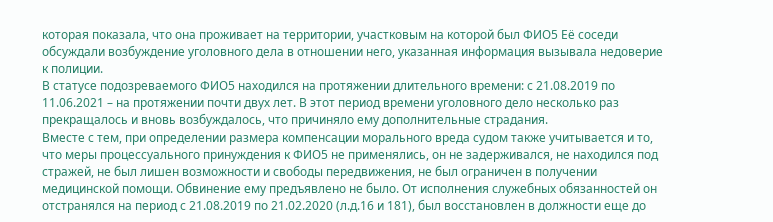которая показала, что она проживает на территории, участковым на которой был ФИО5 Её соседи обсуждали возбуждение уголовного дела в отношении него, указанная информация вызывала недоверие к полиции.
В статусе подозреваемого ФИО5 находился на протяжении длительного времени: с 21.08.2019 по 11.06.2021 – на протяжении почти двух лет. В этот период времени уголовного дело несколько раз прекращалось и вновь возбуждалось, что причиняло ему дополнительные страдания.
Вместе с тем, при определении размера компенсации морального вреда судом также учитывается и то, что меры процессуального принуждения к ФИО5 не применялись, он не задерживался, не находился под стражей, не был лишен возможности и свободы передвижения, не был ограничен в получении медицинской помощи. Обвинение ему предъявлено не было. От исполнения служебных обязанностей он отстранялся на период с 21.08.2019 по 21.02.2020 (л.д.16 и 181), был восстановлен в должности еще до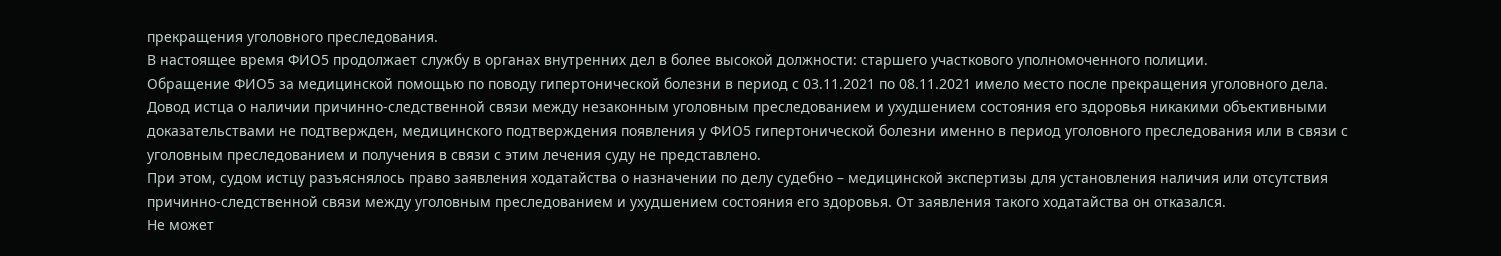прекращения уголовного преследования.
В настоящее время ФИО5 продолжает службу в органах внутренних дел в более высокой должности: старшего участкового уполномоченного полиции.
Обращение ФИО5 за медицинской помощью по поводу гипертонической болезни в период с 03.11.2021 по 08.11.2021 имело место после прекращения уголовного дела.
Довод истца о наличии причинно-следственной связи между незаконным уголовным преследованием и ухудшением состояния его здоровья никакими объективными доказательствами не подтвержден, медицинского подтверждения появления у ФИО5 гипертонической болезни именно в период уголовного преследования или в связи с уголовным преследованием и получения в связи с этим лечения суду не представлено.
При этом, судом истцу разъяснялось право заявления ходатайства о назначении по делу судебно – медицинской экспертизы для установления наличия или отсутствия причинно-следственной связи между уголовным преследованием и ухудшением состояния его здоровья. От заявления такого ходатайства он отказался.
Не может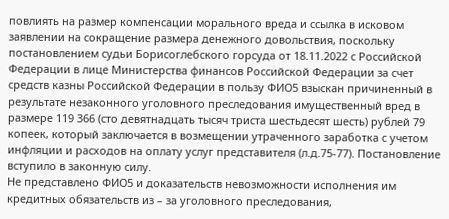повлиять на размер компенсации морального вреда и ссылка в исковом заявлении на сокращение размера денежного довольствия, поскольку постановлением судьи Борисоглебского горсуда от 18.11.2022 с Российской Федерации в лице Министерства финансов Российской Федерации за счет средств казны Российской Федерации в пользу ФИО5 взыскан причиненный в результате незаконного уголовного преследования имущественный вред в размере 119 366 (сто девятнадцать тысяч триста шестьдесят шесть) рублей 79 копеек, который заключается в возмещении утраченного заработка с учетом инфляции и расходов на оплату услуг представителя (л.д.75-77). Постановление вступило в законную силу.
Не представлено ФИО5 и доказательств невозможности исполнения им кредитных обязательств из – за уголовного преследования,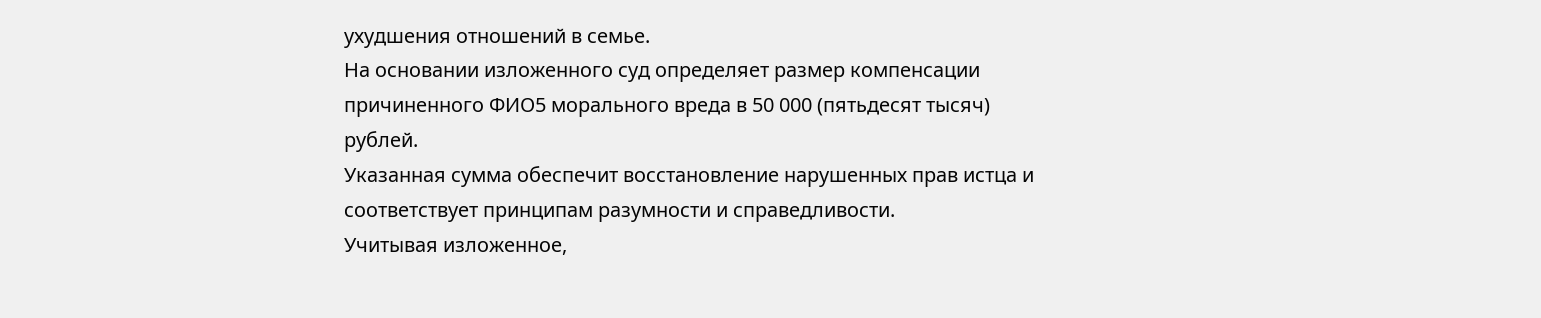ухудшения отношений в семье.
На основании изложенного суд определяет размер компенсации причиненного ФИО5 морального вреда в 50 000 (пятьдесят тысяч) рублей.
Указанная сумма обеспечит восстановление нарушенных прав истца и соответствует принципам разумности и справедливости.
Учитывая изложенное,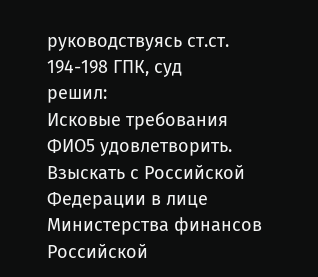руководствуясь ст.ст. 194-198 ГПК, суд
решил:
Исковые требования ФИО5 удовлетворить.
Взыскать с Российской Федерации в лице Министерства финансов Российской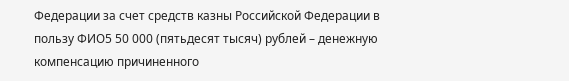Федерации за счет средств казны Российской Федерации в пользу ФИО5 50 000 (пятьдесят тысяч) рублей – денежную компенсацию причиненного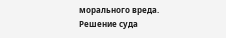морального вреда.
Решение суда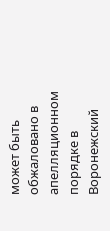может быть обжаловано в апелляционном порядке в Воронежский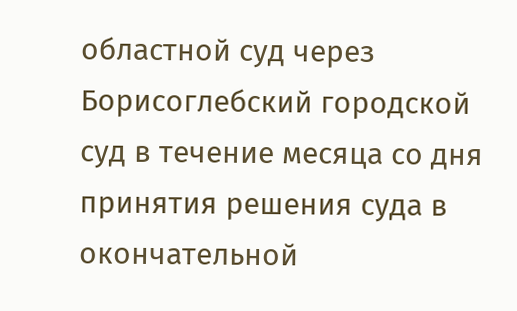областной суд через Борисоглебский городской суд в течение месяца со дня принятия решения суда в окончательной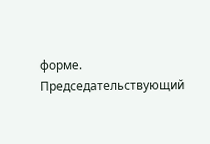форме.
Председательствующий